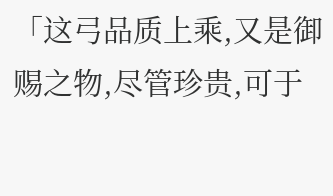「这弓品质上乘,又是御赐之物,尽管珍贵,可于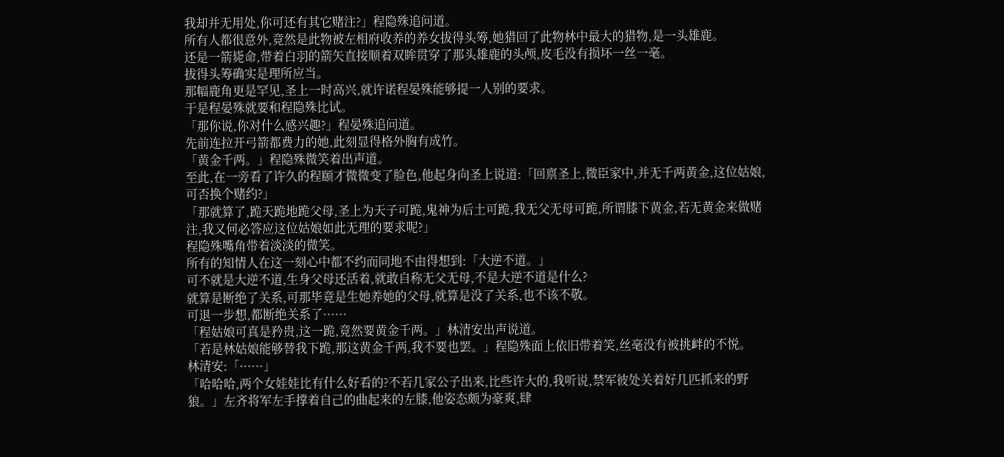我却并无用处,你可还有其它赌注?」程隐殊追问道。
所有人都很意外,竟然是此物被左相府收养的养女拔得头筹,她猎回了此物林中最大的猎物,是一头雄鹿。
还是一箭毙命,带着白羽的箭矢直接顺着双眸贯穿了那头雄鹿的头颅,皮毛没有损坏一丝一毫。
拔得头筹确实是理所应当。
那幅鹿角更是罕见,圣上一时高兴,就许诺程晏殊能够提一人别的要求。
于是程晏殊就要和程隐殊比试。
「那你说,你对什么感兴趣?」程晏殊追问道。
先前连拉开弓箭都费力的她,此刻显得格外胸有成竹。
「黄金千两。」程隐殊微笑着出声道。
至此,在一旁看了许久的程颐才微微变了脸色,他起身向圣上说道:「回禀圣上,微臣家中,并无千两黄金,这位姑娘,可否换个赌约?」
「那就算了,跪天跪地跪父母,圣上为天子可跪,鬼神为后土可跪,我无父无母可跪,所谓膝下黄金,若无黄金来做赌注,我又何必答应这位姑娘如此无理的要求呢?」
程隐殊嘴角带着淡淡的微笑。
所有的知情人在这一刻心中都不约而同地不由得想到:「大逆不道。」
可不就是大逆不道,生身父母还活着,就敢自称无父无母,不是大逆不道是什么?
就算是断绝了关系,可那毕竟是生她养她的父母,就算是没了关系,也不该不敬。
可退一步想,都断绝关系了······
「程姑娘可真是矜贵,这一跪,竟然要黄金千两。」林清安出声说道。
「若是林姑娘能够替我下跪,那这黄金千两,我不要也罢。」程隐殊面上依旧带着笑,丝毫没有被挑衅的不悦。
林清安:「······」
「哈哈哈,两个女娃娃比有什么好看的?不若几家公子出来,比些许大的,我听说,禁军彼处关着好几匹抓来的野狼。」左齐将军左手撑着自己的曲起来的左膝,他姿态颇为豪爽,肆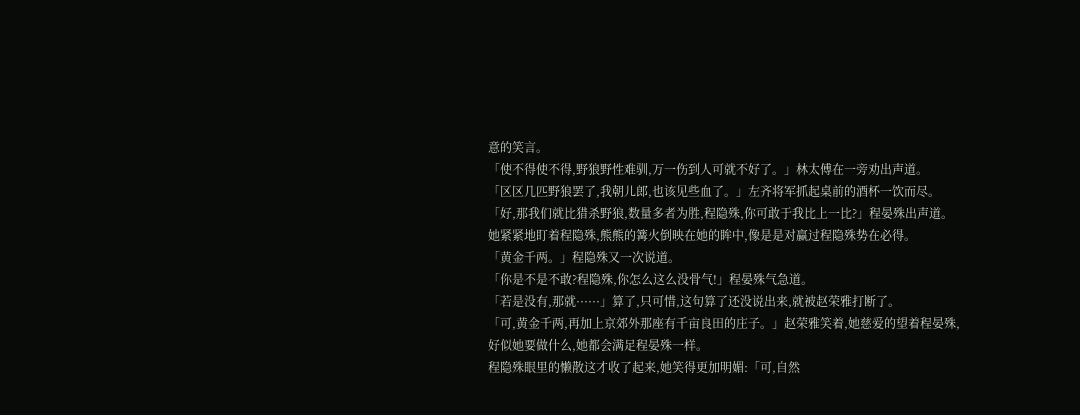意的笑言。
「使不得使不得,野狼野性难驯,万一伤到人可就不好了。」林太傅在一旁劝出声道。
「区区几匹野狼罢了,我朝儿郎,也该见些血了。」左齐将军抓起桌前的酒杯一饮而尽。
「好,那我们就比猎杀野狼,数量多者为胜,程隐殊,你可敢于我比上一比?」程晏殊出声道。
她紧紧地盯着程隐殊,熊熊的篝火倒映在她的眸中,像是是对赢过程隐殊势在必得。
「黄金千两。」程隐殊又一次说道。
「你是不是不敢?程隐殊,你怎么这么没骨气!」程晏殊气急道。
「若是没有,那就······」算了,只可惜,这句算了还没说出来,就被赵荣雅打断了。
「可,黄金千两,再加上京郊外那座有千亩良田的庄子。」赵荣雅笑着,她慈爱的望着程晏殊,好似她要做什么,她都会满足程晏殊一样。
程隐殊眼里的懒散这才收了起来,她笑得更加明媚:「可,自然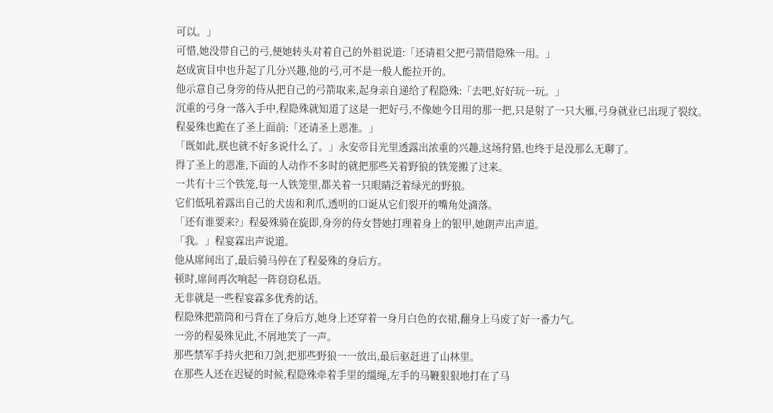可以。」
可惜,她没带自己的弓,便她转头对着自己的外祖说道:「还请祖父把弓箭借隐殊一用。」
赵成寅目中也升起了几分兴趣,他的弓,可不是一般人能拉开的。
他示意自己身旁的侍从把自己的弓箭取来,起身亲自递给了程隐殊:「去吧,好好玩一玩。」
沉重的弓身一落入手中,程隐殊就知道了这是一把好弓,不像她今日用的那一把,只是射了一只大雁,弓身就业已出现了裂纹。
程晏殊也跪在了圣上面前:「还请圣上恩准。」
「既如此,朕也就不好多说什么了。」永安帝目光里透露出浓重的兴趣,这场狩猎,也终于是没那么无聊了。
得了圣上的恩准,下面的人动作不多时的就把那些关着野狼的铁笼搬了过来。
一共有十三个铁笼,每一人铁笼里,都关着一只眼睛泛着绿光的野狼。
它们低吼着露出自己的犬齿和利爪,透明的口诞从它们裂开的嘴角处滴落。
「还有谁要来?」程晏殊骑在旋即,身旁的侍女替她打理着身上的银甲,她朗声出声道。
「我。」程宴霖出声说道。
他从席间出了,最后骑马停在了程晏殊的身后方。
顿时,席间再次响起一阵窃窃私语。
无非就是一些程宴霖多优秀的话。
程隐殊把箭筒和弓背在了身后方,她身上还穿着一身月白色的衣裙,翻身上马废了好一番力气。
一旁的程晏殊见此,不屑地笑了一声。
那些禁军手持火把和刀剑,把那些野狼一一放出,最后驱赶进了山林里。
在那些人还在迟疑的时候,程隐殊牵着手里的缰绳,左手的马鞭狠狠地打在了马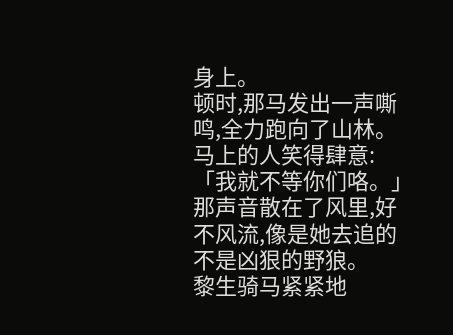身上。
顿时,那马发出一声嘶鸣,全力跑向了山林。
马上的人笑得肆意:「我就不等你们咯。」
那声音散在了风里,好不风流,像是她去追的不是凶狠的野狼。
黎生骑马紧紧地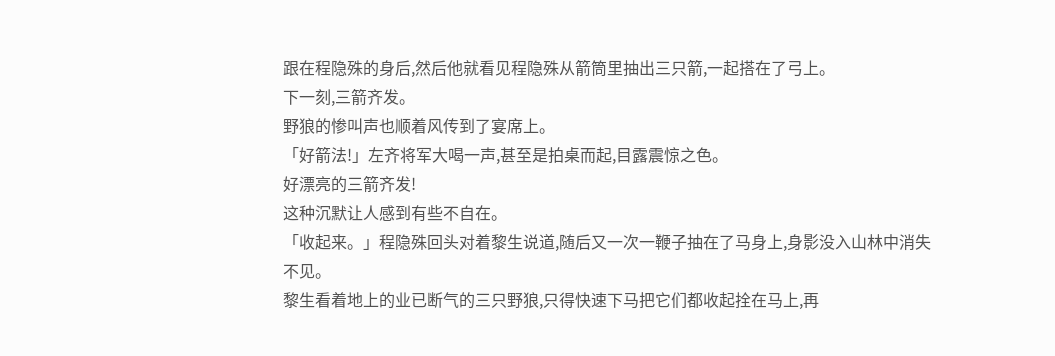跟在程隐殊的身后,然后他就看见程隐殊从箭筒里抽出三只箭,一起搭在了弓上。
下一刻,三箭齐发。
野狼的惨叫声也顺着风传到了宴席上。
「好箭法!」左齐将军大喝一声,甚至是拍桌而起,目露震惊之色。
好漂亮的三箭齐发!
这种沉默让人感到有些不自在。
「收起来。」程隐殊回头对着黎生说道,随后又一次一鞭子抽在了马身上,身影没入山林中消失不见。
黎生看着地上的业已断气的三只野狼,只得快速下马把它们都收起拴在马上,再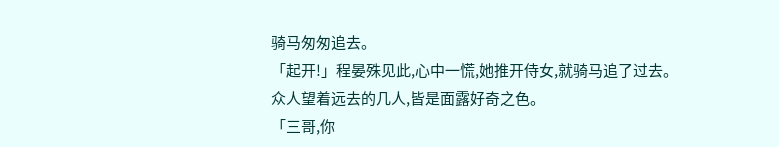骑马匆匆追去。
「起开!」程晏殊见此,心中一慌,她推开侍女,就骑马追了过去。
众人望着远去的几人,皆是面露好奇之色。
「三哥,你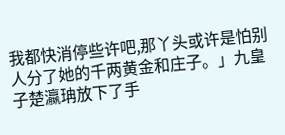我都快消停些许吧,那丫头或许是怕别人分了她的千两黄金和庄子。」九皇子楚瀛珃放下了手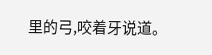里的弓,咬着牙说道。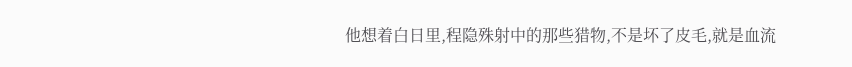他想着白日里,程隐殊射中的那些猎物,不是坏了皮毛,就是血流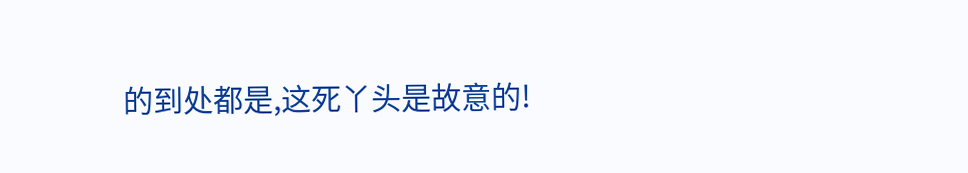的到处都是,这死丫头是故意的!